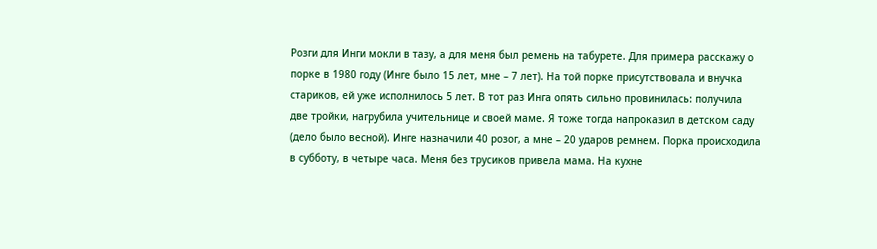Розги для Инги мокли в тазу, а для меня был ремень на табурете. Для примера расскажу о порке в 1980 году (Инге было 15 лет, мне – 7 лет). На той порке присутствовала и внучка стариков, ей уже исполнилось 5 лет. В тот раз Инга опять сильно провинилась: получила две тройки, нагрубила учительнице и своей маме. Я тоже тогда напроказил в детском саду (дело было весной). Инге назначили 40 розог, а мне – 20 ударов ремнем. Порка происходила в субботу, в четыре часа. Меня без трусиков привела мама. На кухне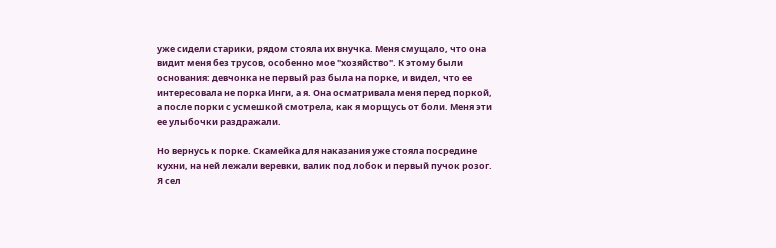уже сидели старики, рядом стояла их внучка. Меня смущало, что она видит меня без трусов, особенно мое "хозяйство". К этому были основания: девчонка не первый раз была на порке, и видел, что ее интересовала не порка Инги, а я. Она осматривала меня перед поркой, а после порки с усмешкой смотрела, как я морщусь от боли. Меня эти ее улыбочки раздражали.

Но вернусь к порке. Скамейка для наказания уже стояла посредине кухни, на ней лежали веревки, валик под лобок и первый пучок розог. Я сел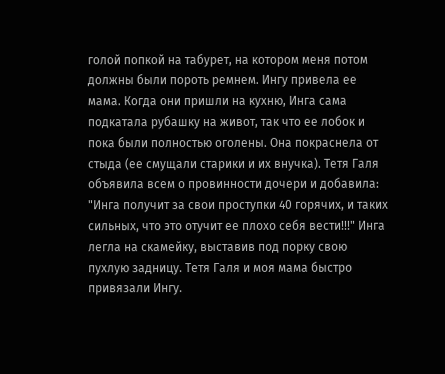голой попкой на табурет, на котором меня потом должны были пороть ремнем. Ингу привела ее мама. Когда они пришли на кухню, Инга сама подкатала рубашку на живот, так что ее лобок и пока были полностью оголены. Она покраснела от стыда (ее смущали старики и их внучка). Тетя Галя объявила всем о провинности дочери и добавила: "Инга получит за свои проступки 40 горячих, и таких сильных, что это отучит ее плохо себя вести!!!" Инга легла на скамейку, выставив под порку свою пухлую задницу. Тетя Галя и моя мама быстро привязали Ингу.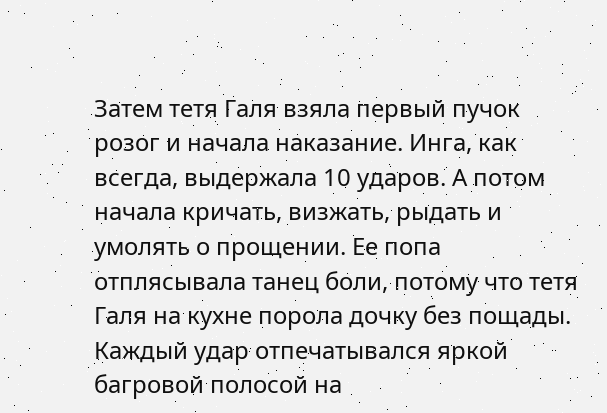Затем тетя Галя взяла первый пучок розог и начала наказание. Инга, как всегда, выдержала 10 ударов. А потом начала кричать, визжать, рыдать и умолять о прощении. Ее попа отплясывала танец боли, потому что тетя Галя на кухне порола дочку без пощады. Каждый удар отпечатывался яркой багровой полосой на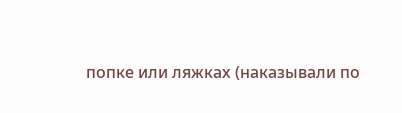попке или ляжках (наказывали по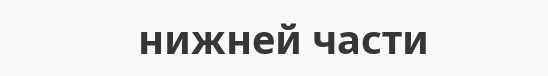нижней части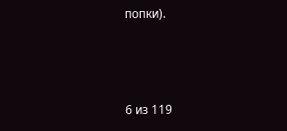попки).



6 из 119